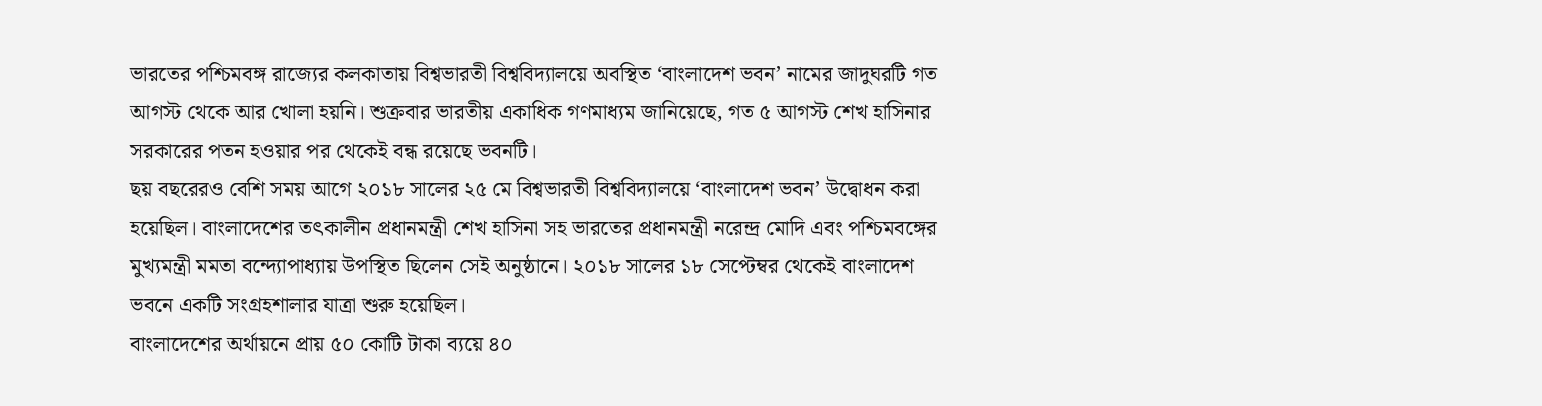ভারতের পশ্চিমবঙ্গ রাজ্যের কলকাতায় বিশ্বভারতী বিশ্ববিদ্যালয়ে অবস্থিত ‘বাংলাদেশ ভবন’ নামের জাদুঘরটি গত আগস্ট থেকে আর খোলা হয়নি। শুক্রবার ভারতীয় একাধিক গণমাধ্যম জানিয়েছে, গত ৫ আগস্ট শেখ হাসিনার সরকারের পতন হওয়ার পর থেকেই বন্ধ রয়েছে ভবনটি।
ছয় বছরেরও বেশি সময় আগে ২০১৮ সালের ২৫ মে বিশ্বভারতী বিশ্ববিদ্যালয়ে ‘বাংলাদেশ ভবন’ উদ্বোধন করা হয়েছিল। বাংলাদেশের তৎকালীন প্রধানমন্ত্রী শেখ হাসিনা সহ ভারতের প্রধানমন্ত্রী নরেন্দ্র মোদি এবং পশ্চিমবঙ্গের মুখ্যমন্ত্রী মমতা বন্দ্যোপাধ্যায় উপস্থিত ছিলেন সেই অনুষ্ঠানে। ২০১৮ সালের ১৮ সেপ্টেম্বর থেকেই বাংলাদেশ ভবনে একটি সংগ্রহশালার যাত্রা শুরু হয়েছিল।
বাংলাদেশের অর্থায়নে প্রায় ৫০ কোটি টাকা ব্যয়ে ৪০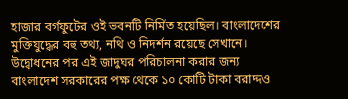হাজার বর্গফুটের ওই ভবনটি নির্মিত হয়েছিল। বাংলাদেশের মুক্তিযুদ্ধের বহু তথ্য, নথি ও নিদর্শন রয়েছে সেখানে। উদ্বোধনের পর এই জাদুঘর পরিচালনা করার জন্য বাংলাদেশ সরকারের পক্ষ থেকে ১০ কোটি টাকা বরাদ্দও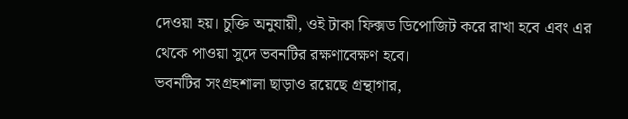দেওয়া হয়। চুক্তি অনুযায়ী, ওই টাকা ফিক্সড ডিপোজিট করে রাখা হবে এবং এর থেকে পাওয়া সুদে ভবনটির রক্ষণাবেক্ষণ হবে।
ভবনটির সংগ্রহশালা ছাড়াও রয়েছে গ্রন্থাগার,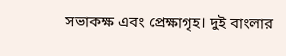সভাকক্ষ এবং প্রেক্ষাগৃহ। দুই বাংলার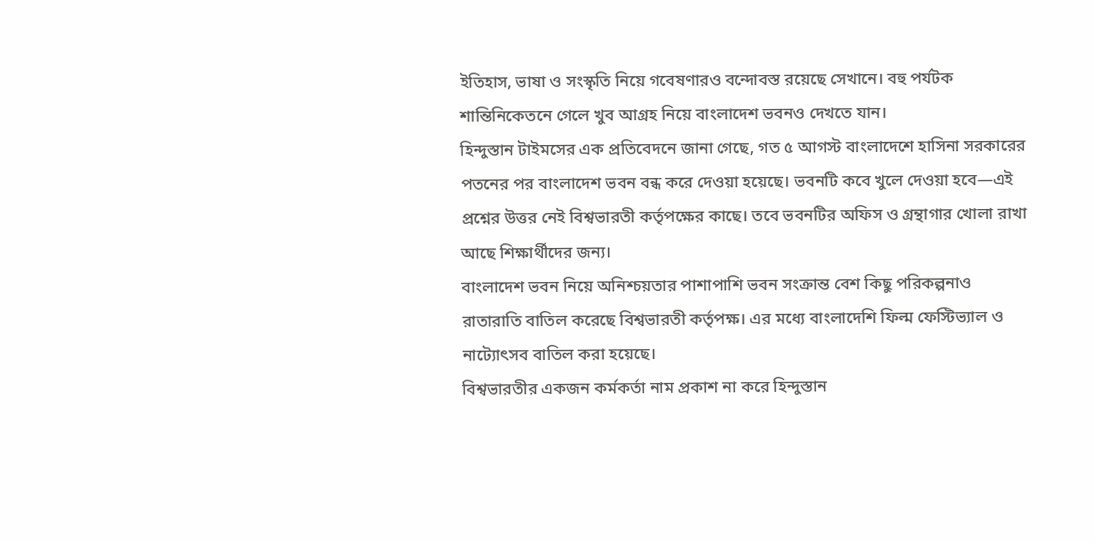ইতিহাস, ভাষা ও সংস্কৃতি নিয়ে গবেষণারও বন্দোবস্ত রয়েছে সেখানে। বহু পর্যটক শান্তিনিকেতনে গেলে খুব আগ্রহ নিয়ে বাংলাদেশ ভবনও দেখতে যান।
হিন্দুস্তান টাইমসের এক প্রতিবেদনে জানা গেছে, গত ৫ আগস্ট বাংলাদেশে হাসিনা সরকারের পতনের পর বাংলাদেশ ভবন বন্ধ করে দেওয়া হয়েছে। ভবনটি কবে খুলে দেওয়া হবে—এই প্রশ্নের উত্তর নেই বিশ্বভারতী কর্তৃপক্ষের কাছে। তবে ভবনটির অফিস ও গ্রন্থাগার খোলা রাখা আছে শিক্ষার্থীদের জন্য।
বাংলাদেশ ভবন নিয়ে অনিশ্চয়তার পাশাপাশি ভবন সংক্রান্ত বেশ কিছু পরিকল্পনাও রাতারাতি বাতিল করেছে বিশ্বভারতী কর্তৃপক্ষ। এর মধ্যে বাংলাদেশি ফিল্ম ফেস্টিভ্যাল ও নাট্যোৎসব বাতিল করা হয়েছে।
বিশ্বভারতীর একজন কর্মকর্তা নাম প্রকাশ না করে হিন্দুস্তান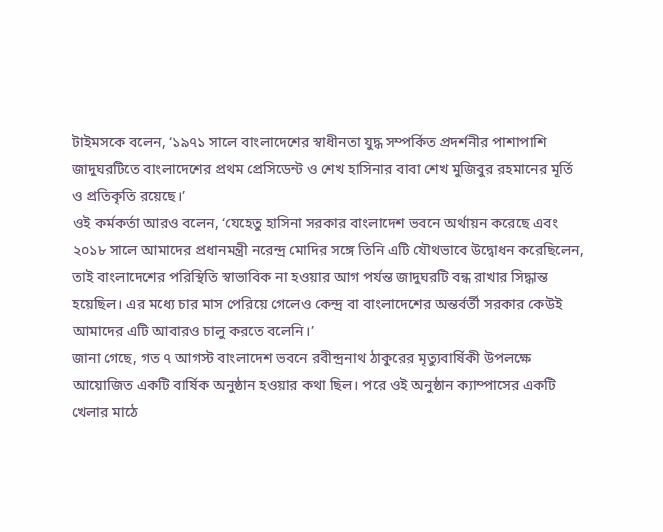টাইমসকে বলেন, ‘১৯৭১ সালে বাংলাদেশের স্বাধীনতা যুদ্ধ সম্পর্কিত প্রদর্শনীর পাশাপাশি জাদুঘরটিতে বাংলাদেশের প্রথম প্রেসিডেন্ট ও শেখ হাসিনার বাবা শেখ মুজিবুর রহমানের মূর্তি ও প্রতিকৃতি রয়েছে।’
ওই কর্মকর্তা আরও বলেন, ‘যেহেতু হাসিনা সরকার বাংলাদেশ ভবনে অর্থায়ন করেছে এবং ২০১৮ সালে আমাদের প্রধানমন্ত্রী নরেন্দ্র মোদির সঙ্গে তিনি এটি যৌথভাবে উদ্বোধন করেছিলেন, তাই বাংলাদেশের পরিস্থিতি স্বাভাবিক না হওয়ার আগ পর্যন্ত জাদুঘরটি বন্ধ রাখার সিদ্ধান্ত হয়েছিল। এর মধ্যে চার মাস পেরিয়ে গেলেও কেন্দ্র বা বাংলাদেশের অন্তর্বর্তী সরকার কেউই আমাদের এটি আবারও চালু করতে বলেনি।’
জানা গেছে, গত ৭ আগস্ট বাংলাদেশ ভবনে রবীন্দ্রনাথ ঠাকুরের মৃত্যুবার্ষিকী উপলক্ষে আয়োজিত একটি বার্ষিক অনুষ্ঠান হওয়ার কথা ছিল। পরে ওই অনুষ্ঠান ক্যাম্পাসের একটি খেলার মাঠে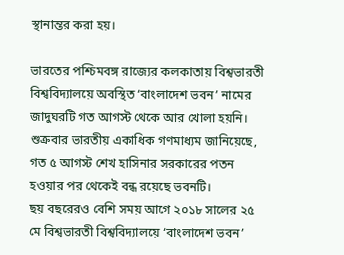স্থানান্তর করা হয়।

ভারতের পশ্চিমবঙ্গ রাজ্যের কলকাতায় বিশ্বভারতী বিশ্ববিদ্যালয়ে অবস্থিত ‘বাংলাদেশ ভবন’ নামের জাদুঘরটি গত আগস্ট থেকে আর খোলা হয়নি। শুক্রবার ভারতীয় একাধিক গণমাধ্যম জানিয়েছে, গত ৫ আগস্ট শেখ হাসিনার সরকারের পতন হওয়ার পর থেকেই বন্ধ রয়েছে ভবনটি।
ছয় বছরেরও বেশি সময় আগে ২০১৮ সালের ২৫ মে বিশ্বভারতী বিশ্ববিদ্যালয়ে ‘বাংলাদেশ ভবন’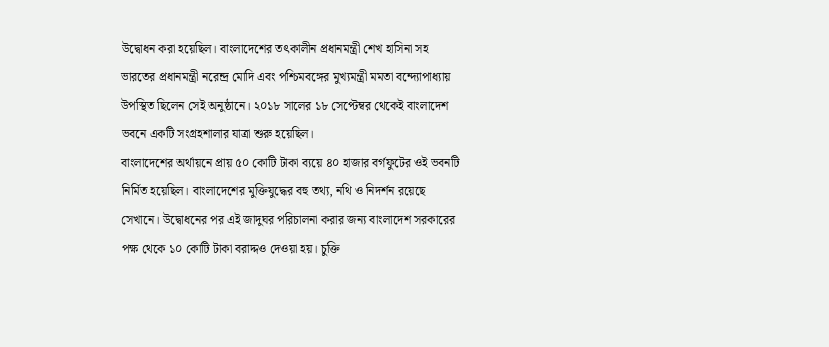উদ্বোধন করা হয়েছিল। বাংলাদেশের তৎকালীন প্রধানমন্ত্রী শেখ হাসিনা সহ ভারতের প্রধানমন্ত্রী নরেন্দ্র মোদি এবং পশ্চিমবঙ্গের মুখ্যমন্ত্রী মমতা বন্দ্যোপাধ্যায় উপস্থিত ছিলেন সেই অনুষ্ঠানে। ২০১৮ সালের ১৮ সেপ্টেম্বর থেকেই বাংলাদেশ ভবনে একটি সংগ্রহশালার যাত্রা শুরু হয়েছিল।
বাংলাদেশের অর্থায়নে প্রায় ৫০ কোটি টাকা ব্যয়ে ৪০ হাজার বর্গফুটের ওই ভবনটি নির্মিত হয়েছিল। বাংলাদেশের মুক্তিযুদ্ধের বহু তথ্য, নথি ও নিদর্শন রয়েছে সেখানে। উদ্বোধনের পর এই জাদুঘর পরিচালনা করার জন্য বাংলাদেশ সরকারের পক্ষ থেকে ১০ কোটি টাকা বরাদ্দও দেওয়া হয়। চুক্তি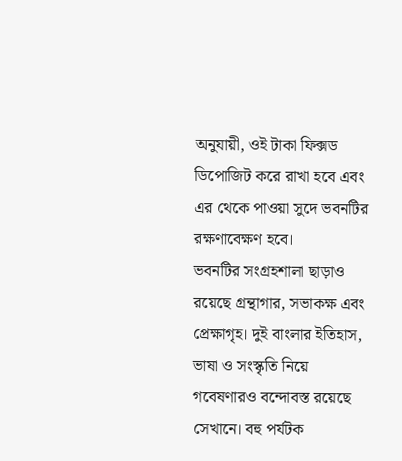অনুযায়ী, ওই টাকা ফিক্সড ডিপোজিট করে রাখা হবে এবং এর থেকে পাওয়া সুদে ভবনটির রক্ষণাবেক্ষণ হবে।
ভবনটির সংগ্রহশালা ছাড়াও রয়েছে গ্রন্থাগার, সভাকক্ষ এবং প্রেক্ষাগৃহ। দুই বাংলার ইতিহাস, ভাষা ও সংস্কৃতি নিয়ে গবেষণারও বন্দোবস্ত রয়েছে সেখানে। বহু পর্যটক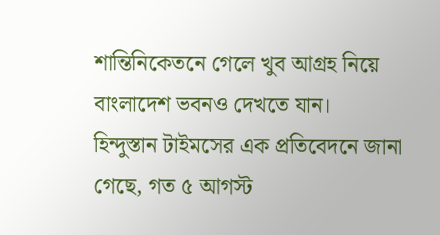শান্তিনিকেতনে গেলে খুব আগ্রহ নিয়ে বাংলাদেশ ভবনও দেখতে যান।
হিন্দুস্তান টাইমসের এক প্রতিবেদনে জানা গেছে, গত ৫ আগস্ট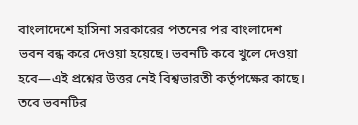বাংলাদেশে হাসিনা সরকারের পতনের পর বাংলাদেশ ভবন বন্ধ করে দেওয়া হয়েছে। ভবনটি কবে খুলে দেওয়া হবে—এই প্রশ্নের উত্তর নেই বিশ্বভারতী কর্তৃপক্ষের কাছে। তবে ভবনটির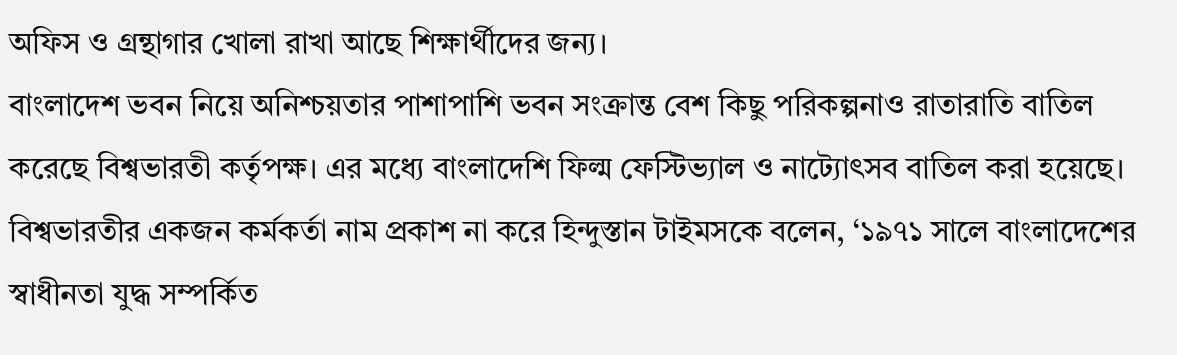অফিস ও গ্রন্থাগার খোলা রাখা আছে শিক্ষার্থীদের জন্য।
বাংলাদেশ ভবন নিয়ে অনিশ্চয়তার পাশাপাশি ভবন সংক্রান্ত বেশ কিছু পরিকল্পনাও রাতারাতি বাতিল করেছে বিশ্বভারতী কর্তৃপক্ষ। এর মধ্যে বাংলাদেশি ফিল্ম ফেস্টিভ্যাল ও নাট্যোৎসব বাতিল করা হয়েছে।
বিশ্বভারতীর একজন কর্মকর্তা নাম প্রকাশ না করে হিন্দুস্তান টাইমসকে বলেন, ‘১৯৭১ সালে বাংলাদেশের স্বাধীনতা যুদ্ধ সম্পর্কিত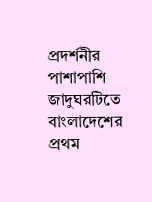প্রদর্শনীর পাশাপাশি জাদুঘরটিতে বাংলাদেশের প্রথম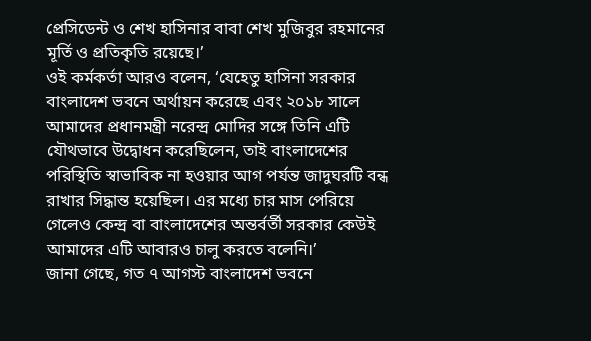প্রেসিডেন্ট ও শেখ হাসিনার বাবা শেখ মুজিবুর রহমানের মূর্তি ও প্রতিকৃতি রয়েছে।’
ওই কর্মকর্তা আরও বলেন, ‘যেহেতু হাসিনা সরকার বাংলাদেশ ভবনে অর্থায়ন করেছে এবং ২০১৮ সালে আমাদের প্রধানমন্ত্রী নরেন্দ্র মোদির সঙ্গে তিনি এটি যৌথভাবে উদ্বোধন করেছিলেন, তাই বাংলাদেশের পরিস্থিতি স্বাভাবিক না হওয়ার আগ পর্যন্ত জাদুঘরটি বন্ধ রাখার সিদ্ধান্ত হয়েছিল। এর মধ্যে চার মাস পেরিয়ে গেলেও কেন্দ্র বা বাংলাদেশের অন্তর্বর্তী সরকার কেউই আমাদের এটি আবারও চালু করতে বলেনি।’
জানা গেছে, গত ৭ আগস্ট বাংলাদেশ ভবনে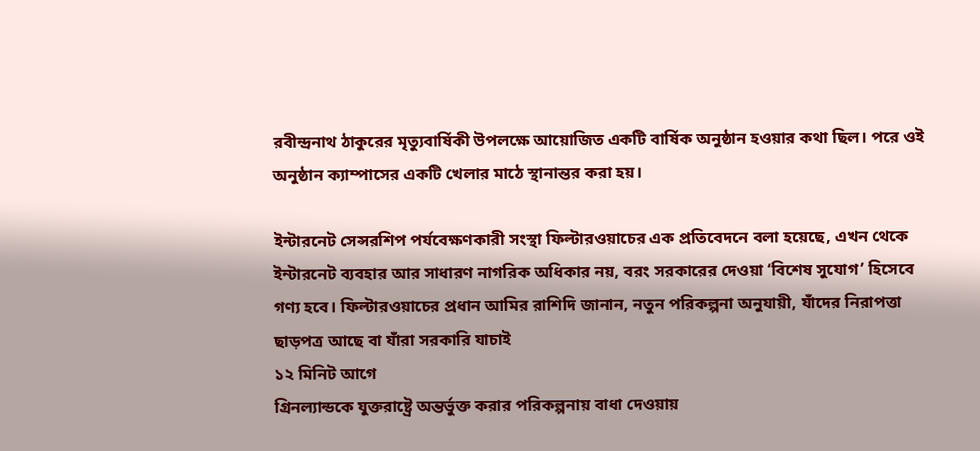রবীন্দ্রনাথ ঠাকুরের মৃত্যুবার্ষিকী উপলক্ষে আয়োজিত একটি বার্ষিক অনুষ্ঠান হওয়ার কথা ছিল। পরে ওই অনুষ্ঠান ক্যাম্পাসের একটি খেলার মাঠে স্থানান্তর করা হয়।

ইন্টারনেট সেন্সরশিপ পর্যবেক্ষণকারী সংস্থা ফিল্টারওয়াচের এক প্রতিবেদনে বলা হয়েছে, এখন থেকে ইন্টারনেট ব্যবহার আর সাধারণ নাগরিক অধিকার নয়, বরং সরকারের দেওয়া ‘বিশেষ সুযোগ’ হিসেবে গণ্য হবে। ফিল্টারওয়াচের প্রধান আমির রাশিদি জানান, নতুন পরিকল্পনা অনুযায়ী, যাঁদের নিরাপত্তা ছাড়পত্র আছে বা যাঁরা সরকারি যাচাই
১২ মিনিট আগে
গ্রিনল্যান্ডকে যুক্তরাষ্ট্রে অন্তর্ভুক্ত করার পরিকল্পনায় বাধা দেওয়ায়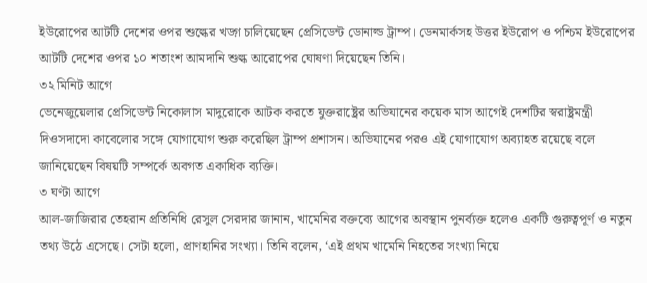ইউরোপের আটটি দেশের ওপর শুল্কের খড়্গ চালিয়েছেন প্রেসিডেন্ট ডোনাল্ড ট্রাম্প। ডেনমার্কসহ উত্তর ইউরোপ ও পশ্চিম ইউরোপের আটটি দেশের ওপর ১০ শতাংশ আমদানি শুল্ক আরোপের ঘোষণা দিয়েছেন তিনি।
৩২ মিনিট আগে
ভেনেজুয়েলার প্রেসিডেন্ট নিকোলাস মাদুরোকে আটক করতে যুক্তরাষ্ট্রের অভিযানের কয়েক মাস আগেই দেশটির স্বরাষ্ট্রমন্ত্রী দিওসদাদো কাবেলোর সঙ্গে যোগাযোগ শুরু করেছিল ট্রাম্প প্রশাসন। অভিযানের পরও এই যোগাযোগ অব্যাহত রয়েছে বলে জানিয়েছেন বিষয়টি সম্পর্কে অবগত একাধিক ব্যক্তি।
৩ ঘণ্টা আগে
আল-জাজিরার তেহরান প্রতিনিধি রেসুল সেরদার জানান, খামেনির বক্তব্যে আগের অবস্থান পুনর্ব্যক্ত হলেও একটি গুরুত্বপূর্ণ ও নতুন তথ্য উঠে এসেছে। সেটা হলো, প্রাণহানির সংখ্যা। তিনি বলেন, ‘এই প্রথম খামেনি নিহতের সংখ্যা নিয়ে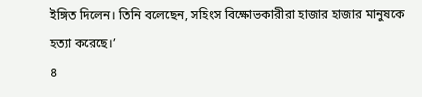ইঙ্গিত দিলেন। তিনি বলেছেন, সহিংস বিক্ষোভকারীরা হাজার হাজার মানুষকে হত্যা করেছে।’
৪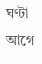ঘণ্টা আগে